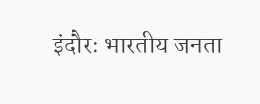इंदौरः भारतीय जनता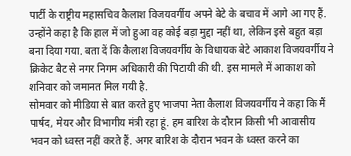पार्टी के राष्ट्रीय महासचिव कैलाश विजयवर्गीय अपने बेटे के बचाव में आगे आ गए हैं. उन्होंने कहा है कि हाल में जो हुआ वह कोई बड़ा मुद्दा नहीं था, लेकिन इसे बहुत बड़ा बना दिया गया. बता दें कि कैलाश विजयवर्गीय के विधायक बेटे आकाश विजयवर्गीय ने क्रिकेट बैट से नगर निगम अधिकारी की पिटायी की थी. इस मामले में आकाश को शनिवार को जमानत मिल गयी है.
सोमवार को मीडिया से बात करते हुए भाजपा नेता कैलाश विजयवर्गीय ने कहा कि मैं पार्षद, मेयर और विभागीय मंत्री रहा हूं. हम बारिश के दौरान किसी भी आवासीय भवन को ध्वस्त नहीं करते हैं. अगर बारिश के दौरान भवन के ध्वस्त करने का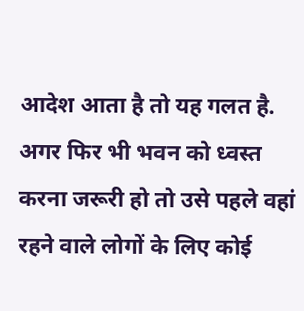आदेश आता है तो यह गलत है. अगर फिर भी भवन को ध्वस्त करना जरूरी हो तो उसे पहले वहां रहने वाले लोगों के लिए कोई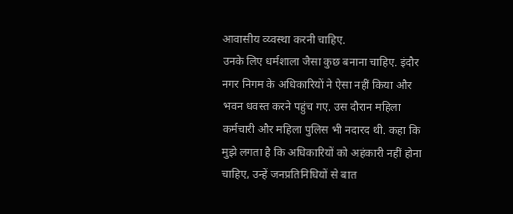आवासीय व्य्वस्था करनी चाहिए.
उनके लिए धर्मशाला जैसा कुछ बनाना चाहिए. इंदौर नगर निगम के अधिकारियों ने ऐसा नहीं किया और भवन धवस्त करने पहुंच गए. उस दौरान महिला कर्मचारी और महिला पुलिस भी नदारद थी. कहा कि मुझे लगता है कि अधिकारियों को अहंकारी नहीं होना चाहिए, उन्हें जनप्रतिनिधियों से बात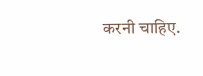करनी चाहिए.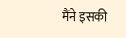मैंने इसकी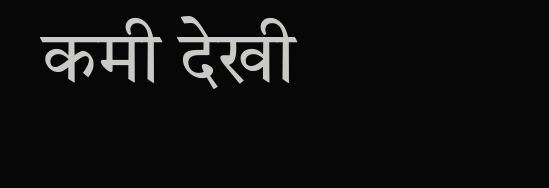कमी देखी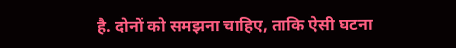है. दोनों को समझना चाहिए, ताकि ऐसी घटना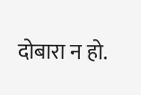दोबारा न हो.